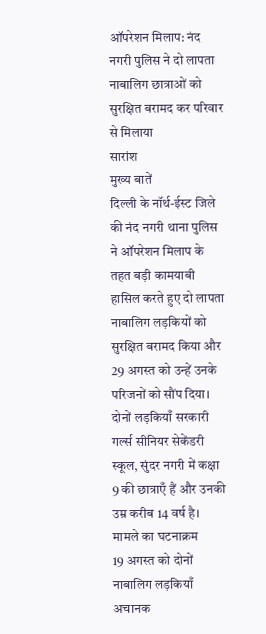ऑपरेशन मिलाप: नंद नगरी पुलिस ने दो लापता नाबालिग छात्राओं को सुरक्षित बरामद कर परिवार से मिलाया
सारांश
मुख्य बातें
दिल्ली के नॉर्थ-ईस्ट जिले की नंद नगरी थाना पुलिस ने ऑपरेशन मिलाप के तहत बड़ी कामयाबी हासिल करते हुए दो लापता नाबालिग लड़कियों को सुरक्षित बरामद किया और 29 अगस्त को उन्हें उनके परिजनों को सौंप दिया। दोनों लड़कियाँ सरकारी गर्ल्स सीनियर सेकेंडरी स्कूल, सुंदर नगरी में कक्षा 9 की छात्राएँ हैं और उनकी उम्र करीब 14 वर्ष है।
मामले का घटनाक्रम
19 अगस्त को दोनों नाबालिग लड़कियाँ अचानक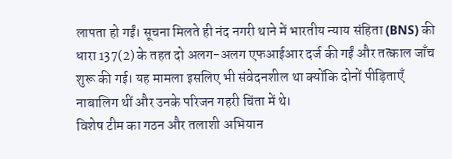लापता हो गईं। सूचना मिलते ही नंद नगरी थाने में भारतीय न्याय संहिता (BNS) की धारा 137(2) के तहत दो अलग-अलग एफआईआर दर्ज की गईं और तत्काल जाँच शुरू की गई। यह मामला इसलिए भी संवेदनशील था क्योंकि दोनों पीड़िताएँ नाबालिग थीं और उनके परिजन गहरी चिंता में थे।
विशेष टीम का गठन और तलाशी अभियान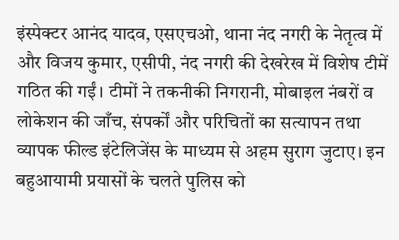इंस्पेक्टर आनंद यादव, एसएचओ, थाना नंद नगरी के नेतृत्व में और विजय कुमार, एसीपी, नंद नगरी की देखरेख में विशेष टीमें गठित की गईं। टीमों ने तकनीकी निगरानी, मोबाइल नंबरों व लोकेशन की जाँच, संपर्कों और परिचितों का सत्यापन तथा व्यापक फील्ड इंटेलिजेंस के माध्यम से अहम सुराग जुटाए। इन बहुआयामी प्रयासों के चलते पुलिस को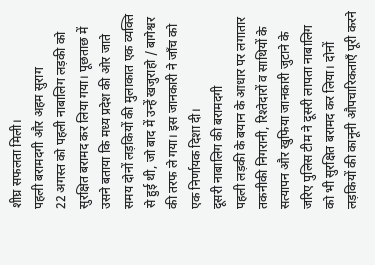शीघ्र सफलता मिली।
पहली बरामदगी और अहम सुराग
22 अगस्त को पहली नाबालिग लड़की को सुरक्षित बरामद कर लिया गया। पूछताछ में उसने बताया कि मध्य प्रदेश की ओर जाते समय दोनों लड़कियों की मुलाकात एक व्यक्ति से हुई थी, जो बाद में उन्हें खजुराहो / बागेश्वर की तरफ ले गया। इस जानकारी ने जाँच को एक निर्णायक दिशा दी।
दूसरी नाबालिग की बरामदगी
पहली लड़की के बयान के आधार पर लगातार तकनीकी निगरानी, रिश्तेदारों व साथियों के सत्यापन और खुफिया जानकारी जुटाने के जरिए पुलिस टीम ने दूसरी लापता नाबालिग को भी सुरक्षित बरामद कर लिया। दोनों लड़कियों की कानूनी औपचारिकताएँ पूरी करने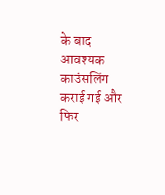के बाद आवश्यक काउंसलिंग कराई गई और फिर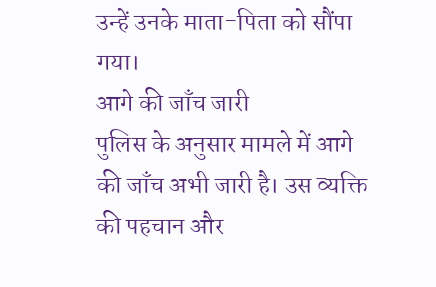उन्हें उनके माता-पिता को सौंपा गया।
आगे की जाँच जारी
पुलिस के अनुसार मामले में आगे की जाँच अभी जारी है। उस व्यक्ति की पहचान और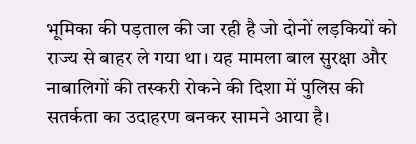भूमिका की पड़ताल की जा रही है जो दोनों लड़कियों को राज्य से बाहर ले गया था। यह मामला बाल सुरक्षा और नाबालिगों की तस्करी रोकने की दिशा में पुलिस की सतर्कता का उदाहरण बनकर सामने आया है।